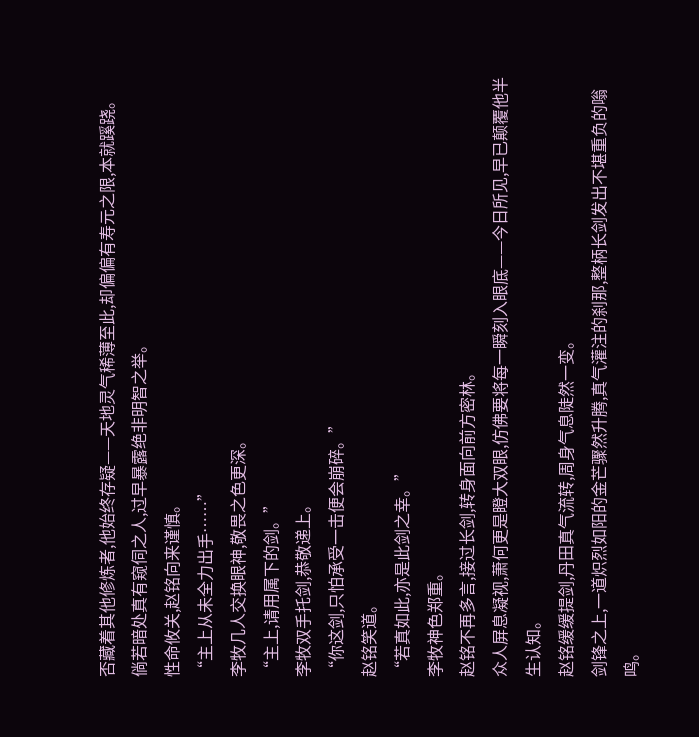否藏着其他修炼者,他始终存疑——天地灵气稀薄至此,却偏偏有寿元之限,本就蹊跷。
倘若暗处真有窥伺之人,过早暴露绝非明智之举。
性命攸关,赵铭向来谨慎。
“主上从未全力出手……”
李牧几人交换眼神,敬畏之色更深。
“主上,请用属下的剑。”
李牧双手托剑,恭敬递上。
“你这剑,只怕承受一击便会崩碎。”
赵铭笑道。
“若真如此,亦是此剑之幸。”
李牧神色郑重。
赵铭不再多言,接过长剑,转身面向前方密林。
众人屏息凝视,萧何更是瞪大双眼,仿佛要将每一瞬刻入眼底——今日所见,早已颠覆他半生认知。
赵铭缓缓提剑,丹田真气流转,周身气息陡然一变。
剑锋之上,一道炽烈如阳的金芒骤然升腾,真气灌注的刹那,整柄长剑发出不堪重负的嗡鸣。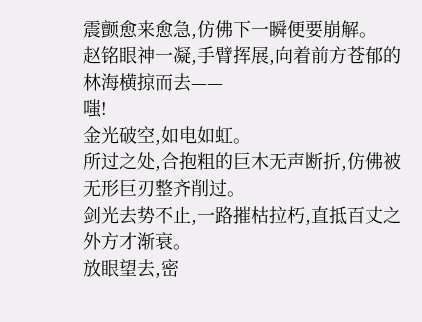震颤愈来愈急,仿佛下一瞬便要崩解。
赵铭眼神一凝,手臂挥展,向着前方苍郁的林海横掠而去——
嗤!
金光破空,如电如虹。
所过之处,合抱粗的巨木无声断折,仿佛被无形巨刃整齐削过。
剑光去势不止,一路摧枯拉朽,直抵百丈之外方才渐衰。
放眼望去,密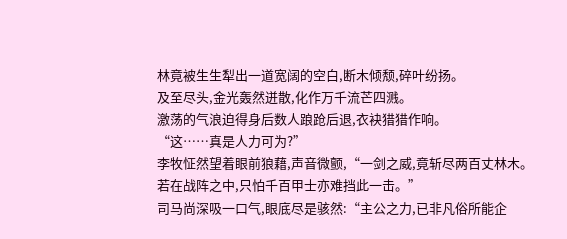林竟被生生犁出一道宽阔的空白,断木倾颓,碎叶纷扬。
及至尽头,金光轰然迸散,化作万千流芒四溅。
激荡的气浪迫得身后数人踉跄后退,衣袂猎猎作响。
“这……真是人力可为?”
李牧怔然望着眼前狼藉,声音微颤,“一剑之威,竟斩尽两百丈林木。
若在战阵之中,只怕千百甲士亦难挡此一击。”
司马尚深吸一口气,眼底尽是骇然:“主公之力,已非凡俗所能企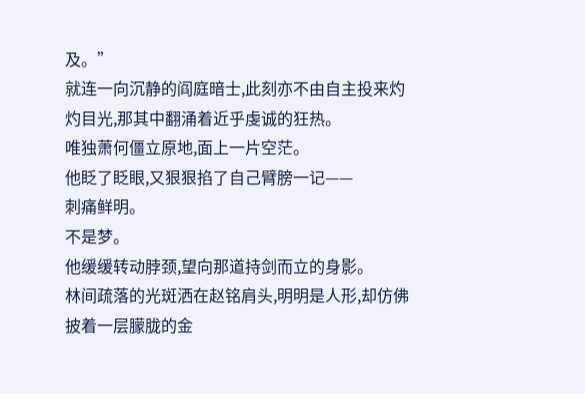及。”
就连一向沉静的阎庭暗士,此刻亦不由自主投来灼灼目光,那其中翻涌着近乎虔诚的狂热。
唯独萧何僵立原地,面上一片空茫。
他眨了眨眼,又狠狠掐了自己臂膀一记——
刺痛鲜明。
不是梦。
他缓缓转动脖颈,望向那道持剑而立的身影。
林间疏落的光斑洒在赵铭肩头,明明是人形,却仿佛披着一层朦胧的金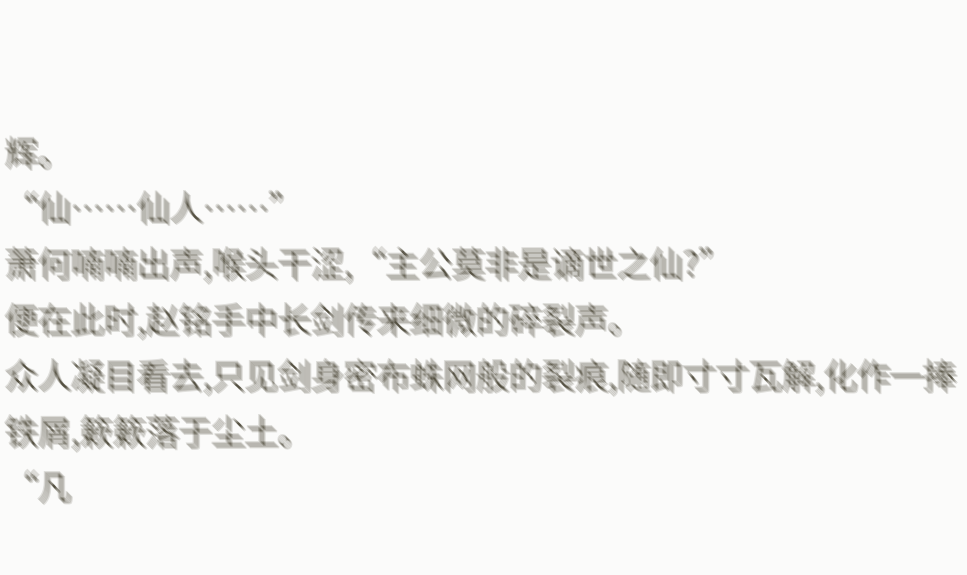辉。
“仙……仙人……”
萧何喃喃出声,喉头干涩,“主公莫非是谪世之仙?”
便在此时,赵铭手中长剑传来细微的碎裂声。
众人凝目看去,只见剑身密布蛛网般的裂痕,随即寸寸瓦解,化作一捧铁屑,簌簌落于尘土。
“凡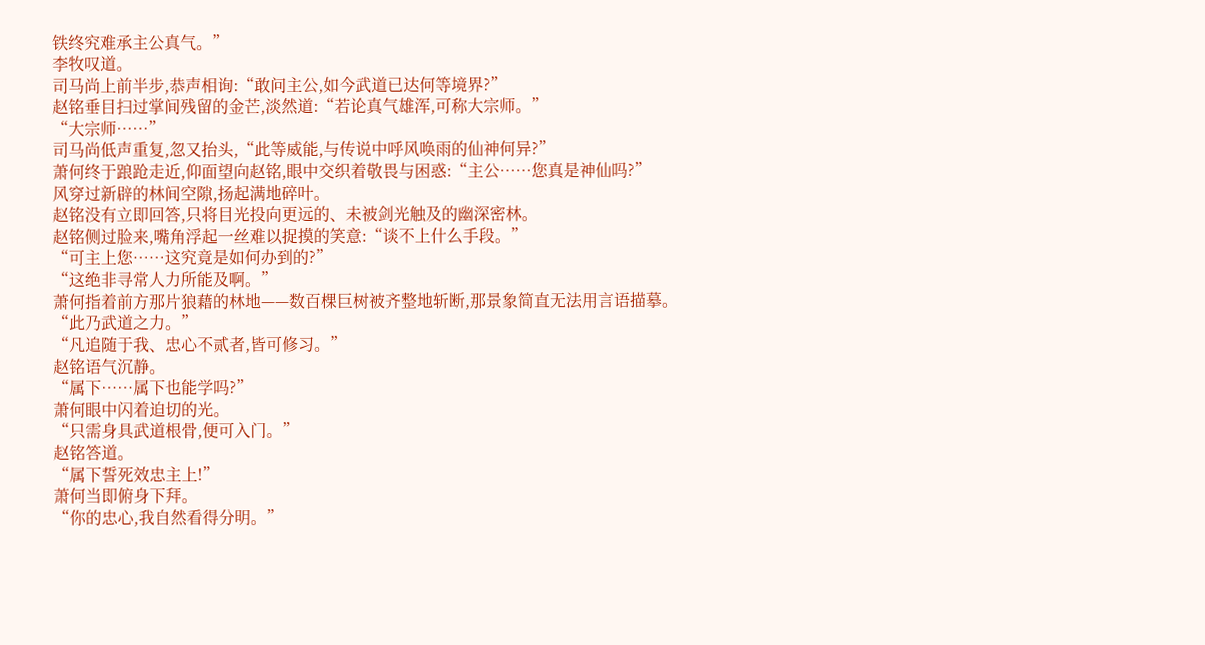铁终究难承主公真气。”
李牧叹道。
司马尚上前半步,恭声相询:“敢问主公,如今武道已达何等境界?”
赵铭垂目扫过掌间残留的金芒,淡然道:“若论真气雄浑,可称大宗师。”
“大宗师……”
司马尚低声重复,忽又抬头,“此等威能,与传说中呼风唤雨的仙神何异?”
萧何终于踉跄走近,仰面望向赵铭,眼中交织着敬畏与困惑:“主公……您真是神仙吗?”
风穿过新辟的林间空隙,扬起满地碎叶。
赵铭没有立即回答,只将目光投向更远的、未被剑光触及的幽深密林。
赵铭侧过脸来,嘴角浮起一丝难以捉摸的笑意:“谈不上什么手段。”
“可主上您……这究竟是如何办到的?”
“这绝非寻常人力所能及啊。”
萧何指着前方那片狼藉的林地——数百棵巨树被齐整地斩断,那景象简直无法用言语描摹。
“此乃武道之力。”
“凡追随于我、忠心不贰者,皆可修习。”
赵铭语气沉静。
“属下……属下也能学吗?”
萧何眼中闪着迫切的光。
“只需身具武道根骨,便可入门。”
赵铭答道。
“属下誓死效忠主上!”
萧何当即俯身下拜。
“你的忠心,我自然看得分明。”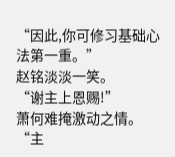“因此,你可修习基础心法第一重。”
赵铭淡淡一笑。
“谢主上恩赐!”
萧何难掩激动之情。
“主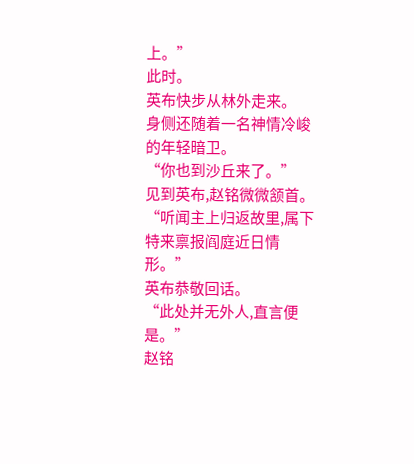上。”
此时。
英布快步从林外走来。
身侧还随着一名神情冷峻的年轻暗卫。
“你也到沙丘来了。”
见到英布,赵铭微微颔首。
“听闻主上归返故里,属下特来禀报阎庭近日情形。”
英布恭敬回话。
“此处并无外人,直言便是。”
赵铭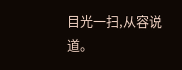目光一扫,从容说道。